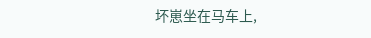坏崽坐在马车上,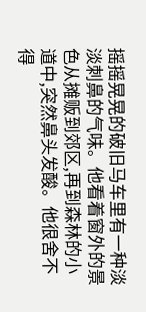摇摇晃晃的破旧马车里有一种淡淡刺鼻的气味。他看着窗外的景色从摊贩到郊区,再到森林的小道中,突然鼻头发酸。他很舍不得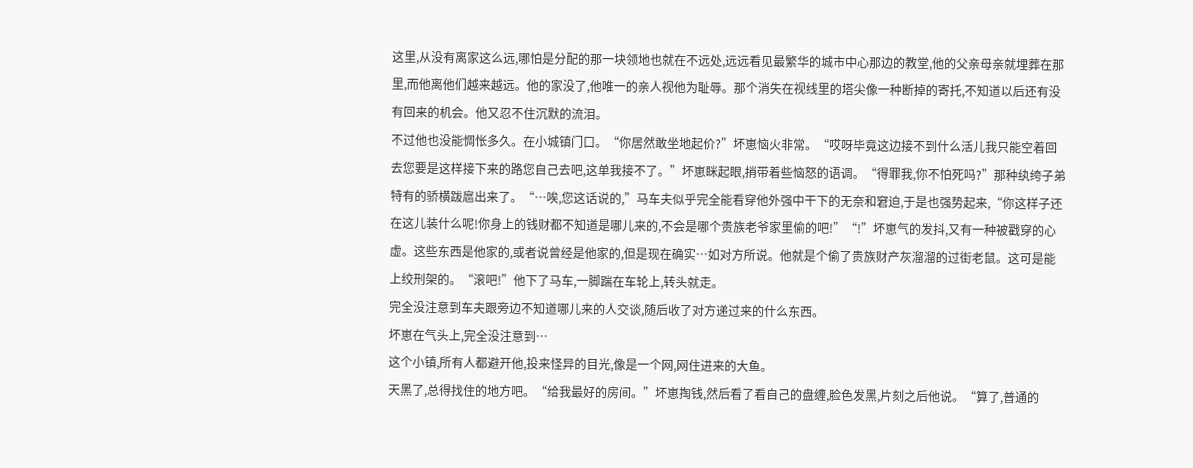这里,从没有离家这么远,哪怕是分配的那一块领地也就在不远处,远远看见最繁华的城市中心那边的教堂,他的父亲母亲就埋葬在那里,而他离他们越来越远。他的家没了,他唯一的亲人视他为耻辱。那个消失在视线里的塔尖像一种断掉的寄托,不知道以后还有没有回来的机会。他又忍不住沉默的流泪。
不过他也没能惆怅多久。在小城镇门口。“你居然敢坐地起价?”坏崽恼火非常。“哎呀毕竟这边接不到什么活儿我只能空着回去您要是这样接下来的路您自己去吧,这单我接不了。”坏崽眯起眼,捎带着些恼怒的语调。“得罪我,你不怕死吗?”那种纨绔子弟特有的骄横跋扈出来了。“…唉,您这话说的,”马车夫似乎完全能看穿他外强中干下的无奈和窘迫,于是也强势起来,“你这样子还在这儿装什么呢!你身上的钱财都不知道是哪儿来的,不会是哪个贵族老爷家里偷的吧!”“!”坏崽气的发抖,又有一种被戳穿的心虚。这些东西是他家的,或者说曾经是他家的,但是现在确实…如对方所说。他就是个偷了贵族财产灰溜溜的过街老鼠。这可是能上绞刑架的。“滚吧!”他下了马车,一脚踹在车轮上,转头就走。
完全没注意到车夫跟旁边不知道哪儿来的人交谈,随后收了对方递过来的什么东西。
坏崽在气头上,完全没注意到…
这个小镇,所有人都避开他,投来怪异的目光,像是一个网,网住进来的大鱼。
天黑了,总得找住的地方吧。“给我最好的房间。”坏崽掏钱,然后看了看自己的盘缠,脸色发黑,片刻之后他说。“算了,普通的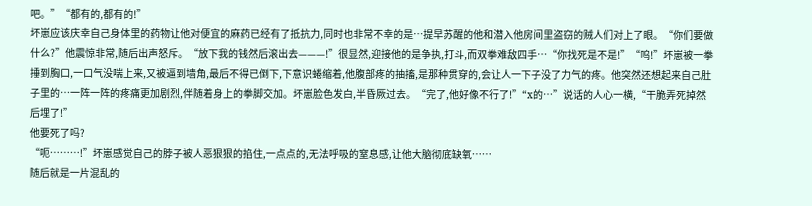吧。”“都有的,都有的!”
坏崽应该庆幸自己身体里的药物让他对便宜的麻药已经有了抵抗力,同时也非常不幸的是…提早苏醒的他和潜入他房间里盗窃的贼人们对上了眼。“你们要做什么?”他震惊非常,随后出声怒斥。“放下我的钱然后滚出去———!”很显然,迎接他的是争执,打斗,而双拳难敌四手…“你找死是不是!”“呜!”坏崽被一拳捶到胸口,一口气没喘上来,又被逼到墙角,最后不得已倒下,下意识蜷缩着,他腹部疼的抽搐,是那种贯穿的,会让人一下子没了力气的疼。他突然还想起来自己肚子里的…一阵一阵的疼痛更加剧烈,伴随着身上的拳脚交加。坏崽脸色发白,半昏厥过去。“完了,他好像不行了!”“x的…”说话的人心一横,“干脆弄死掉然后埋了!”
他要死了吗?
“呃………!”坏崽感觉自己的脖子被人恶狠狠的掐住,一点点的,无法呼吸的窒息感,让他大脑彻底缺氧……
随后就是一片混乱的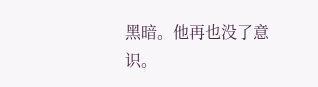黑暗。他再也没了意识。